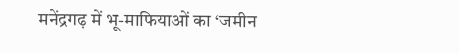मनेंद्रगढ़ में भू-माफियाओं का ‘जमीन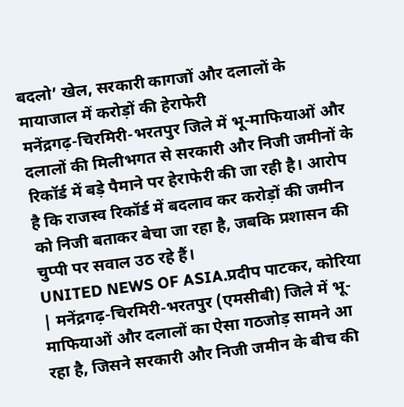बदलो’ खेल, सरकारी कागजों और दलालों के मायाजाल में करोड़ों की हेराफेरी
मनेंद्रगढ़-चिरमिरी-भरतपुर जिले में भू-माफियाओं और दलालों की मिलीभगत से सरकारी और निजी जमीनों के रिकॉर्ड में बड़े पैमाने पर हेराफेरी की जा रही है। आरोप है कि राजस्व रिकॉर्ड में बदलाव कर करोड़ों की जमीन को निजी बताकर बेचा जा रहा है, जबकि प्रशासन की चुप्पी पर सवाल उठ रहे हैं।
UNITED NEWS OF ASIA.प्रदीप पाटकर, कोरिया | मनेंद्रगढ़-चिरमिरी-भरतपुर (एमसीबी) जिले में भू-माफियाओं और दलालों का ऐसा गठजोड़ सामने आ रहा है, जिसने सरकारी और निजी जमीन के बीच की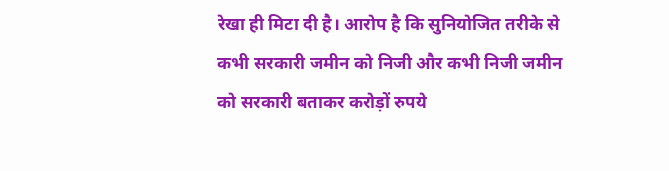रेखा ही मिटा दी है। आरोप है कि सुनियोजित तरीके से कभी सरकारी जमीन को निजी और कभी निजी जमीन को सरकारी बताकर करोड़ों रुपये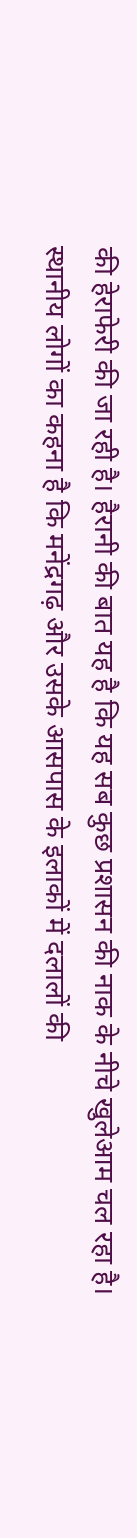की हेराफेरी की जा रही है। हैरानी की बात यह है कि यह सब कुछ प्रशासन की नाक के नीचे खुलेआम चल रहा है।
स्थानीय लोगों का कहना है कि मनेंद्रगढ़ और उसके आसपास के इलाकों में दलालों की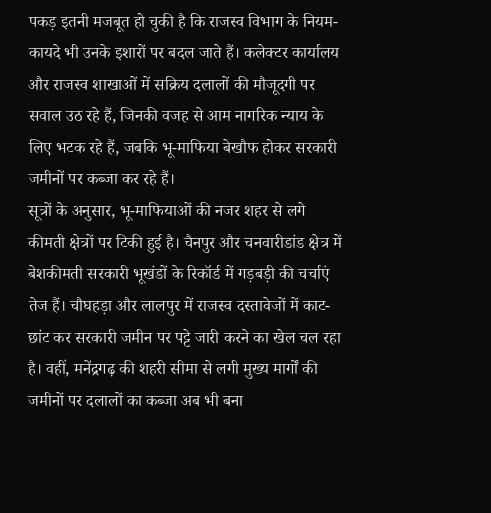पकड़ इतनी मजबूत हो चुकी है कि राजस्व विभाग के नियम-कायदे भी उनके इशारों पर बदल जाते हैं। कलेक्टर कार्यालय और राजस्व शाखाओं में सक्रिय दलालों की मौजूदगी पर सवाल उठ रहे हैं, जिनकी वजह से आम नागरिक न्याय के लिए भटक रहे हैं, जबकि भू-माफिया बेखौफ होकर सरकारी जमीनों पर कब्जा कर रहे हैं।
सूत्रों के अनुसार, भू-माफियाओं की नजर शहर से लगे कीमती क्षेत्रों पर टिकी हुई है। चैनपुर और चनवारीडांड क्षेत्र में बेशकीमती सरकारी भूखंडों के रिकॉर्ड में गड़बड़ी की चर्चाएं तेज हैं। चौघहड़ा और लालपुर में राजस्व दस्तावेजों में काट-छांट कर सरकारी जमीन पर पट्टे जारी करने का खेल चल रहा है। वहीं, मनेंद्रगढ़ की शहरी सीमा से लगी मुख्य मार्गों की जमीनों पर दलालों का कब्जा अब भी बना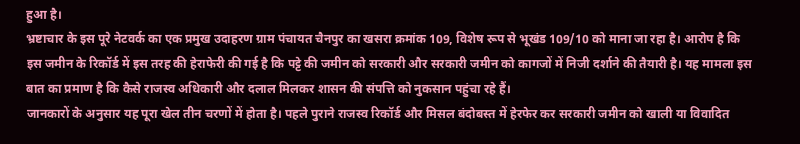हुआ है।
भ्रष्टाचार के इस पूरे नेटवर्क का एक प्रमुख उदाहरण ग्राम पंचायत चैनपुर का खसरा क्रमांक 109, विशेष रूप से भूखंड 109/10 को माना जा रहा है। आरोप है कि इस जमीन के रिकॉर्ड में इस तरह की हेराफेरी की गई है कि पट्टे की जमीन को सरकारी और सरकारी जमीन को कागजों में निजी दर्शाने की तैयारी है। यह मामला इस बात का प्रमाण है कि कैसे राजस्व अधिकारी और दलाल मिलकर शासन की संपत्ति को नुकसान पहुंचा रहे हैं।
जानकारों के अनुसार यह पूरा खेल तीन चरणों में होता है। पहले पुराने राजस्व रिकॉर्ड और मिसल बंदोबस्त में हेरफेर कर सरकारी जमीन को खाली या विवादित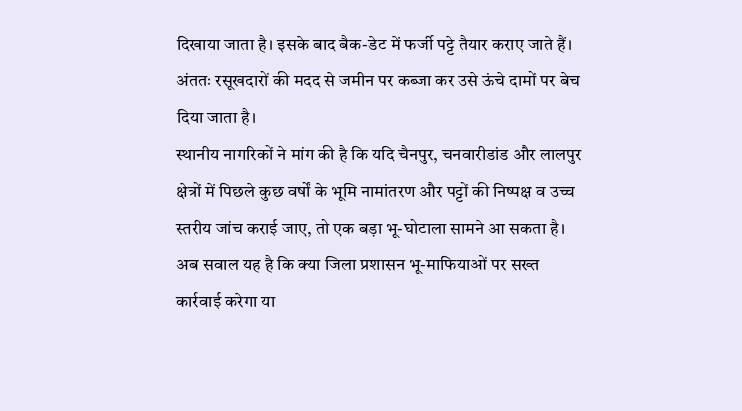दिखाया जाता है। इसके बाद बैक-डेट में फर्जी पट्टे तैयार कराए जाते हैं। अंततः रसूखदारों की मदद से जमीन पर कब्जा कर उसे ऊंचे दामों पर बेच दिया जाता है।
स्थानीय नागरिकों ने मांग की है कि यदि चैनपुर, चनवारीडांड और लालपुर क्षेत्रों में पिछले कुछ वर्षों के भूमि नामांतरण और पट्टों की निष्पक्ष व उच्च स्तरीय जांच कराई जाए, तो एक बड़ा भू-घोटाला सामने आ सकता है। अब सवाल यह है कि क्या जिला प्रशासन भू-माफियाओं पर सख्त कार्रवाई करेगा या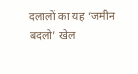दलालों का यह ‘जमीन बदलो’ खेल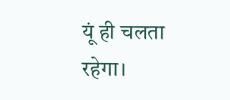यूं ही चलता रहेगा।